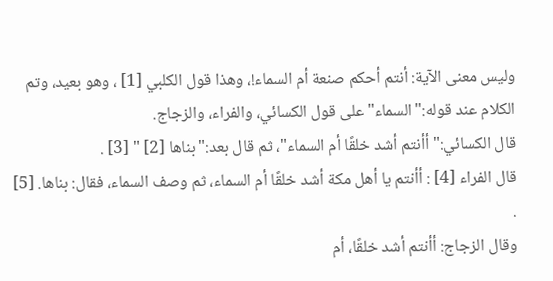وليس معنى الآية: أنتم أحكم صنعة أم السماء!، وهذا قول الكلبي [1] ، وهو بعيد، وتم الكلام عند قوله:"السماء"على قول الكسائي، والفراء، والزجاج.
قال الكسائي:"أأنتم أشد خلقًا أم السماء"، ثم قال بعد:"بناها [2] " [3] .
قال الفراء [4] : أأنتم يا أهل مكة أشد خلقًا أم السماء، ثم وصف السماء، فقال: بناها. [5] .
وقال الزجاج: أأنتم أشد خلقًا، أم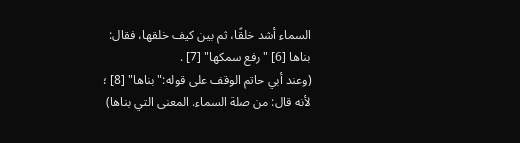السماء أشد خلقًا، ثم بين كيف خلقها، فقال: بناها [6] "رفع سمكها" [7] .
(وعند أبي حاتم الوقف على قوله:"بناها" [8] ؛ لأنه قال: من صلة السماء. المعنى التي بناها)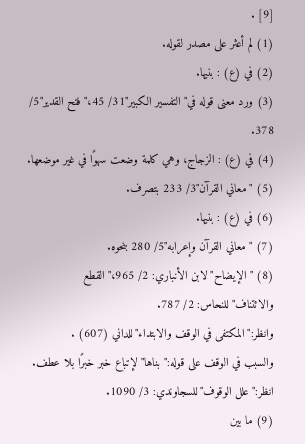[9] .
(1) لم أعثر على مصدر لقوله.
(2) في (ع) : بنيها.
(3) ورد معنى قوله في"التفسير الكبير"31/ 45،"فتح القدير"5/ 378.
(4) في (ع) : الزجاج، وهي كلمة وضعت سهوًا في غير موضعها.
(5) "معاني القرآن"3/ 233 بتصرف.
(6) في (ع) : بنيها.
(7) "معاني القرآن وإعرابه"5/ 280 بنحوه.
(8) "الإيضاح"لابن الأنباري: 2/ 965،"القطع والائتناف"للنحاس: 2/ 787.
وانظر:"المكتفى في الوقف والابتداء"للداني (607) .
والسبب في الوقف على قوله:"بناها"لإتباع خبر خبرًا بلا عطف.
انظر:"علل الوقوف"للسجاوندي: 3/ 1090.
(9) ما بين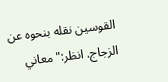القوسين نقله بنحوه عن الزجاج. انظر:"معاني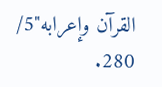القرآن وإعرابه"5/ 280.